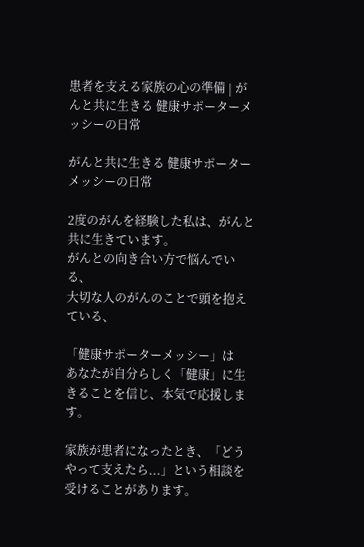患者を支える家族の心の準備 | がんと共に生きる 健康サポーターメッシーの日常

がんと共に生きる 健康サポーターメッシーの日常

2度のがんを経験した私は、がんと共に生きています。
がんとの向き合い方で悩んでいる、
大切な人のがんのことで頭を抱えている、

「健康サポーターメッシー」は
あなたが自分らしく「健康」に生きることを信じ、本気で応援します。

家族が患者になったとき、「どうやって支えたら...」という相談を受けることがあります。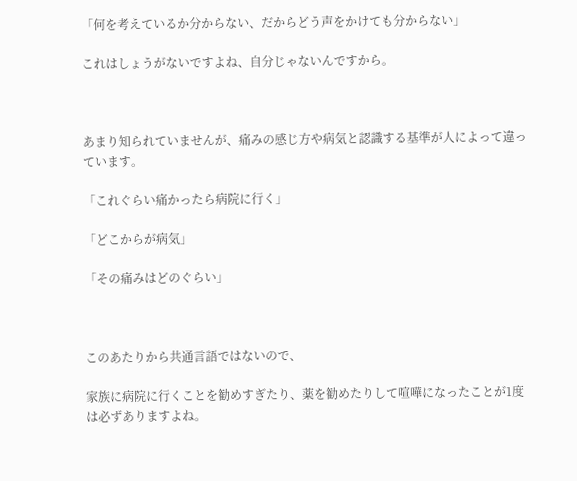「何を考えているか分からない、だからどう声をかけても分からない」

これはしょうがないですよね、自分じゃないんですから。



あまり知られていませんが、痛みの感じ方や病気と認識する基準が人によって違っています。

「これぐらい痛かったら病院に行く」

「どこからが病気」

「その痛みはどのぐらい」



このあたりから共通言語ではないので、

家族に病院に行くことを勧めすぎたり、薬を勧めたりして喧嘩になったことが1度は必ずありますよね。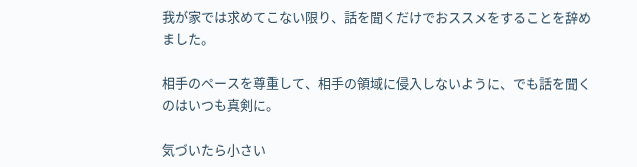我が家では求めてこない限り、話を聞くだけでおススメをすることを辞めました。

相手のペースを尊重して、相手の領域に侵入しないように、でも話を聞くのはいつも真剣に。

気づいたら小さい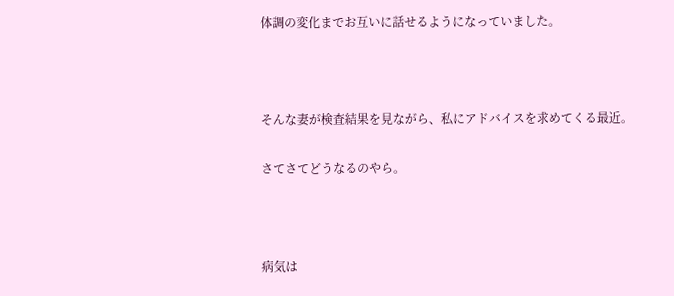体調の変化までお互いに話せるようになっていました。



そんな妻が検査結果を見ながら、私にアドバイスを求めてくる最近。

さてさてどうなるのやら。



病気は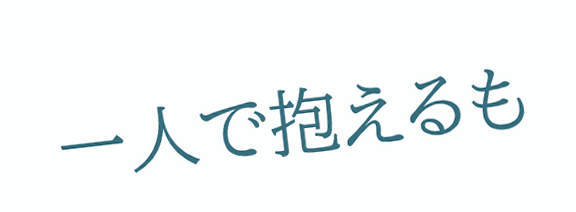一人で抱えるも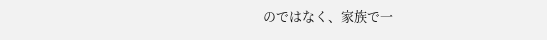のではなく、家族で一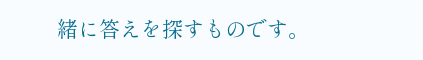緒に答えを探すものです。